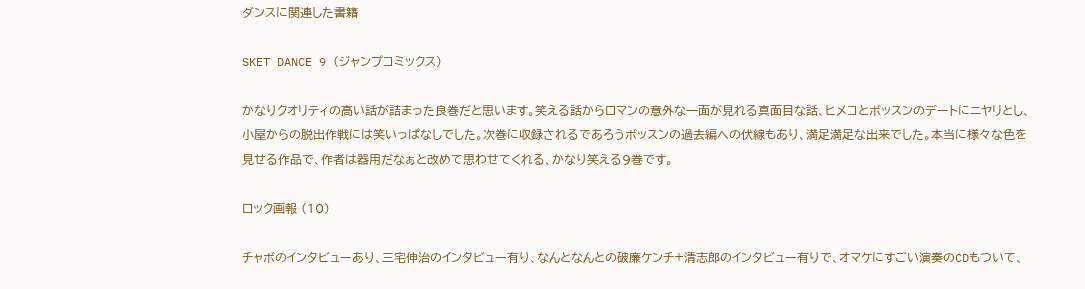ダンスに関連した書籍

SKET DANCE 9 (ジャンプコミックス)

かなりクオリティの高い話が詰まった良巻だと思います。笑える話からロマンの意外な一面が見れる真面目な話、ヒメコとボッスンのデートにニヤリとし、小屋からの脱出作戦には笑いっぱなしでした。次巻に収録されるであろうボッスンの過去編への伏線もあり、満足満足な出来でした。本当に様々な色を見せる作品で、作者は器用だなぁと改めて思わせてくれる、かなり笑える9巻です。

ロック画報 (10)

チャボのインタビューあり、三宅伸治のインタビュー有り、なんとなんとの破廉ケンチ+清志郎のインタビュー有りで、オマケにすごい演奏のCDもついて、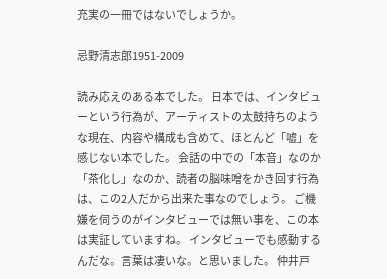充実の一冊ではないでしょうか。

忌野清志郎1951-2009

読み応えのある本でした。 日本では、インタビューという行為が、アーティストの太鼓持ちのような現在、内容や構成も含めて、ほとんど「嘘」を感じない本でした。 会話の中での「本音」なのか「茶化し」なのか、読者の脳味噌をかき回す行為は、この2人だから出来た事なのでしょう。 ご機嫌を伺うのがインタビューでは無い事を、この本は実証していますね。 インタビューでも感動するんだな。言葉は凄いな。と思いました。 仲井戸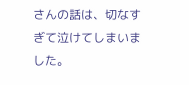さんの話は、切なすぎて泣けてしまいました。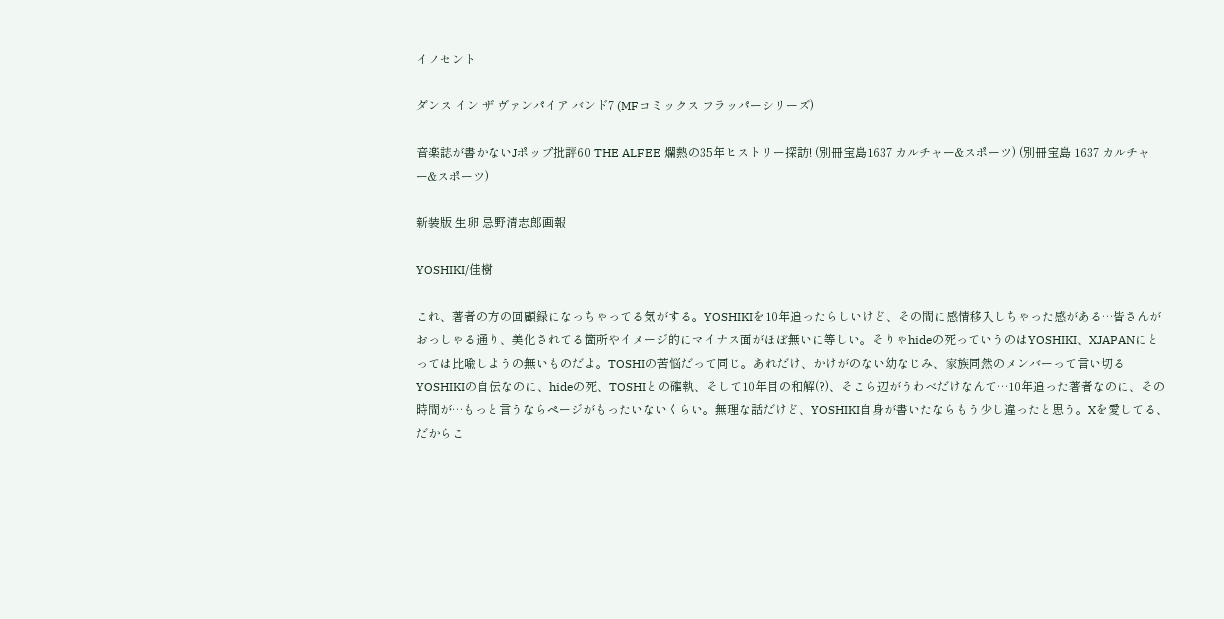イノセント

ダンス イン ザ ヴァンパイア バンド7 (MFコミックス フラッパーシリーズ)

音楽誌が書かないJポップ批評60 THE ALFEE 爛熱の35年ヒストリー探訪! (別冊宝島1637 カルチャー&スポーツ) (別冊宝島 1637 カルチャー&スポーツ)

新装版 生卵 忌野清志郎画報

YOSHIKI/佳樹

これ、著者の方の回顧録になっちゃってる気がする。YOSHIKIを10年追ったらしいけど、その間に感情移入しちゃった感がある…皆さんがおっしゃる通り、美化されてる箇所やイメージ的にマイナス面がほぼ無いに等しい。そりゃhideの死っていうのはYOSHIKI、XJAPANにとっては比喩しようの無いものだよ。TOSHIの苦悩だって同じ。あれだけ、かけがのない幼なじみ、家族同然のメンバーって言い切るYOSHIKIの自伝なのに、hideの死、TOSHIとの確執、そして10年目の和解(?)、そこら辺がうわべだけなんて…10年追った著者なのに、その時間が…もっと言うならページがもったいないくらい。無理な話だけど、YOSHIKI自身が書いたならもう少し違ったと思う。Xを愛してる、だからこ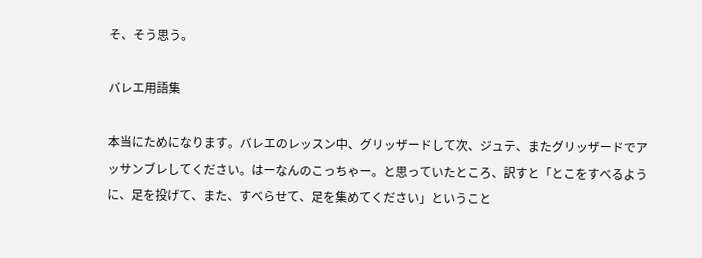そ、そう思う。

バレエ用語集

本当にためになります。バレエのレッスン中、グリッザードして次、ジュテ、またグリッザードでアッサンブレしてください。はーなんのこっちゃー。と思っていたところ、訳すと「とこをすべるように、足を投げて、また、すべらせて、足を集めてください」ということ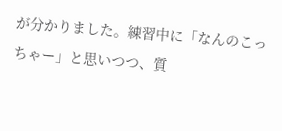が分かりました。練習中に「なんのこっちゃー」と思いつつ、質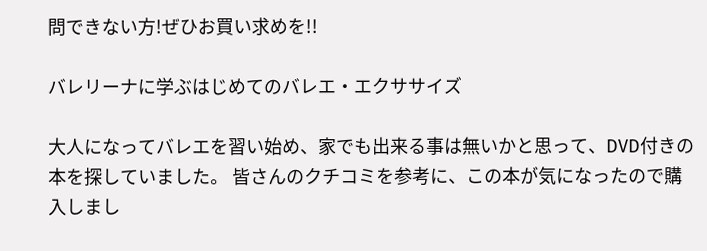問できない方!ぜひお買い求めを!!

バレリーナに学ぶはじめてのバレエ・エクササイズ

大人になってバレエを習い始め、家でも出来る事は無いかと思って、DVD付きの本を探していました。 皆さんのクチコミを参考に、この本が気になったので購入しまし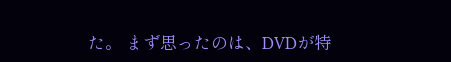た。 まず思ったのは、DVDが特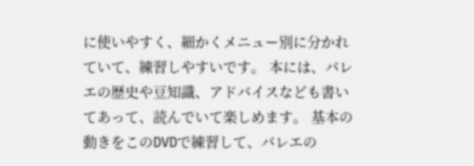に使いやすく、細かくメニュー別に分かれていて、練習しやすいです。 本には、バレエの歴史や豆知識、アドバイスなども書いてあって、読んでいて楽しめます。 基本の動きをこのDVDで練習して、バレエの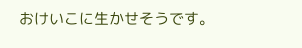おけいこに生かせそうです。